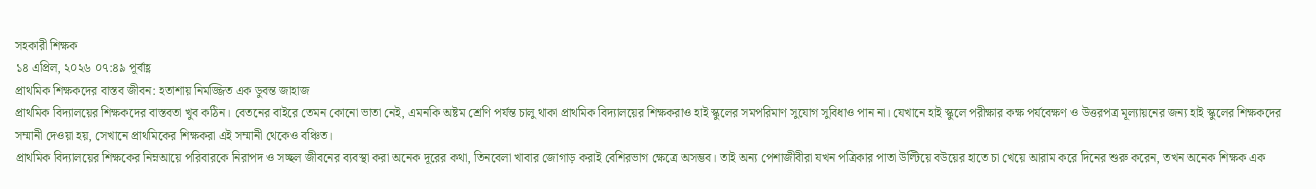সহকারী শিক্ষক
১৪ এপ্রিল, ২০২৬ ০৭:৪৯ পূর্বাহ্ণ
প্রাথমিক শিক্ষকদের বাস্তব জীবন: হতাশায় নিমজ্জিত এক ডুবন্ত জাহাজ
প্রাথমিক বিদ্যালয়ের শিক্ষকদের বাস্তবতা খুব কঠিন। বেতনের বাইরে তেমন কোনো ভাতা নেই, এমনকি অষ্টম শ্রেণি পর্যন্ত চালু থাকা প্রাথমিক বিদ্যালয়ের শিক্ষকরাও হাই স্কুলের সমপরিমাণ সুযোগ সুবিধাও পান না। যেখানে হাই স্কুলে পরীক্ষার কক্ষ পর্যবেক্ষণ ও উত্তরপত্র মূল্যায়নের জন্য হাই স্কুলের শিক্ষকদের সম্মানী দেওয়া হয়, সেখানে প্রাথমিকের শিক্ষকরা এই সম্মানী থেকেও বঞ্চিত।
প্রাথমিক বিদ্যালয়ের শিক্ষকের নিম্নআয়ে পরিবারকে নিরাপদ ও সচ্ছল জীবনের ব্যবস্থা করা অনেক দূরের কথা, তিনবেলা খাবার জোগাড় করাই বেশিরভাগ ক্ষেত্রে অসম্ভব। তাই অন্য পেশাজীবীরা যখন পত্রিকার পাতা উল্টিয়ে বউয়ের হাতে চা খেয়ে আরাম করে দিনের শুরু করেন, তখন অনেক শিক্ষক এক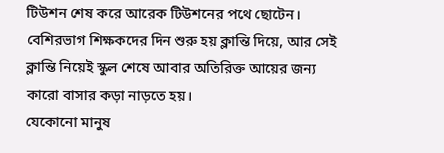টিউশন শেষ করে আরেক টিউশনের পথে ছোটেন। বেশিরভাগ শিক্ষকদের দিন শুরু হয় ক্লান্তি দিয়ে, আর সেই ক্লান্তি নিয়েই স্কুল শেষে আবার অতিরিক্ত আয়ের জন্য কারো বাসার কড়া নাড়তে হয়।
যেকোনো মানুষ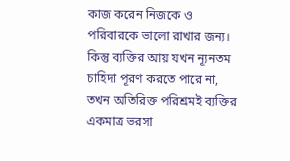কাজ করেন নিজকে ও পরিবারকে ভালো রাখার জন্য। কিন্তু ব্যক্তির আয় যখন ন্যূনতম চাহিদা পূরণ করতে পারে না, তখন অতিরিক্ত পরিশ্রমই ব্যক্তির একমাত্র ভরসা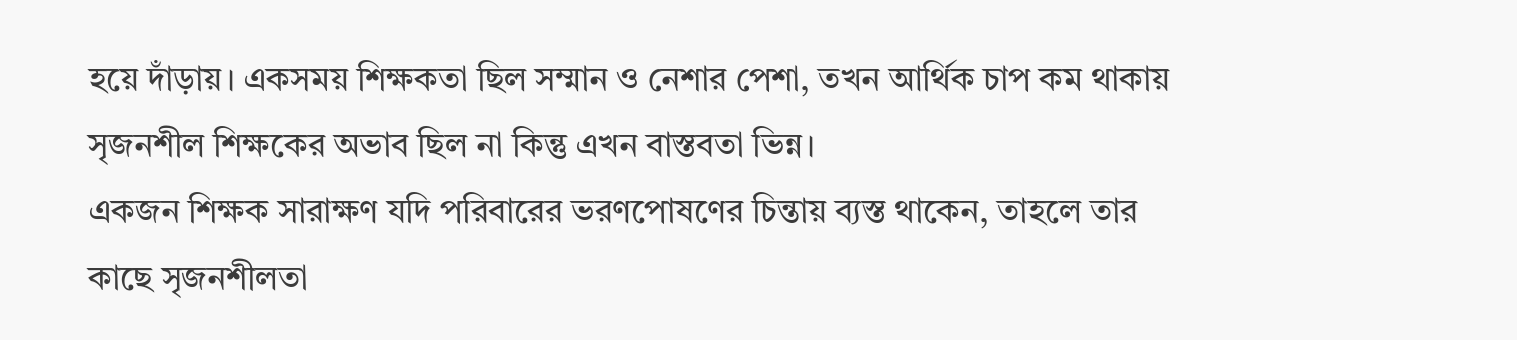হয়ে দাঁড়ায়। একসময় শিক্ষকতা ছিল সম্মান ও নেশার পেশা, তখন আর্থিক চাপ কম থাকায় সৃজনশীল শিক্ষকের অভাব ছিল না কিন্তু এখন বাস্তবতা ভিন্ন।
একজন শিক্ষক সারাক্ষণ যদি পরিবারের ভরণপোষণের চিন্তায় ব্যস্ত থাকেন, তাহলে তার কাছে সৃজনশীলতা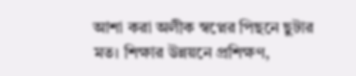আশা করা অলীক স্বপ্নের পিছনে ছুটার মত। শিক্ষার উন্নয়নে প্রশিক্ষণ,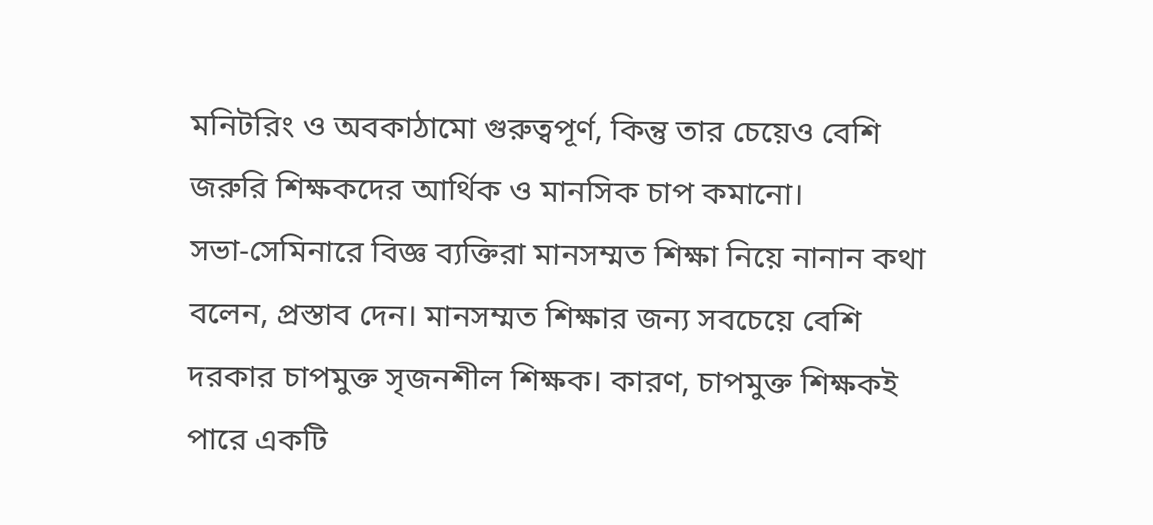মনিটরিং ও অবকাঠামো গুরুত্বপূর্ণ, কিন্তু তার চেয়েও বেশি জরুরি শিক্ষকদের আর্থিক ও মানসিক চাপ কমানো।
সভা-সেমিনারে বিজ্ঞ ব্যক্তিরা মানসম্মত শিক্ষা নিয়ে নানান কথা বলেন, প্রস্তাব দেন। মানসম্মত শিক্ষার জন্য সবচেয়ে বেশি দরকার চাপমুক্ত সৃজনশীল শিক্ষক। কারণ, চাপমুক্ত শিক্ষকই পারে একটি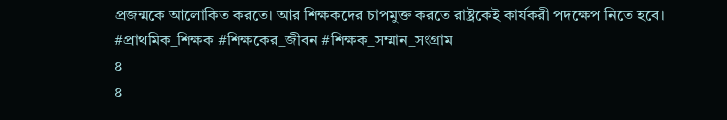প্রজন্মকে আলোকিত করতে। আর শিক্ষকদের চাপমুক্ত করতে রাষ্ট্রকেই কার্যকরী পদক্ষেপ নিতে হবে।
#প্রাথমিক_শিক্ষক #শিক্ষকের_জীবন #শিক্ষক_সম্মান_সংগ্রাম
৪
৪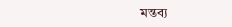মন্তব্য